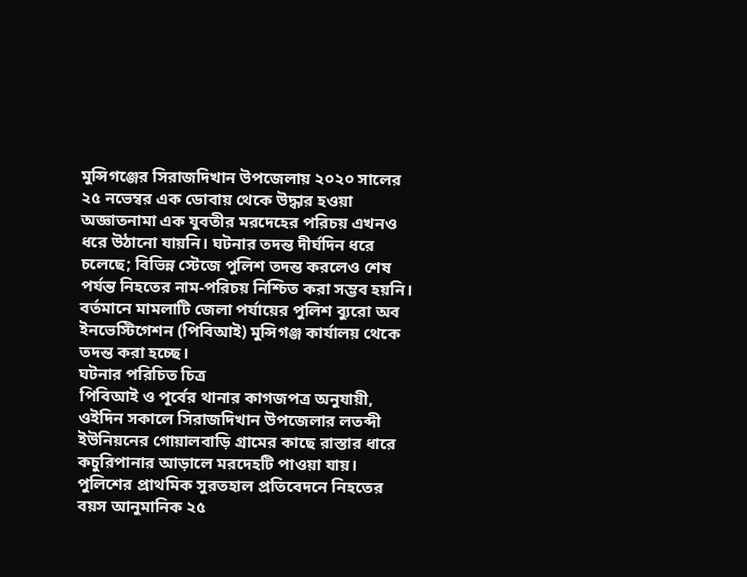মুন্সিগঞ্জের সিরাজদিখান উপজেলায় ২০২০ সালের ২৫ নভেম্বর এক ডোবায় থেকে উদ্ধার হওয়া অজ্ঞাতনামা এক যুবতীর মরদেহের পরিচয় এখনও ধরে উঠানো যায়নি। ঘটনার তদন্ত দীর্ঘদিন ধরে চলেছে; বিভিন্ন স্টেজে পুলিশ তদন্ত করলেও শেষ পর্যন্ত নিহতের নাম-পরিচয় নিশ্চিত করা সম্ভব হয়নি। বর্তমানে মামলাটি জেলা পর্যায়ের পুলিশ ব্যুরো অব ইনভেস্টিগেশন (পিবিআই) মুন্সিগঞ্জ কার্যালয় থেকে তদন্ত করা হচ্ছে।
ঘটনার পরিচিত চিত্র
পিবিআই ও পূর্বের থানার কাগজপত্র অনুযায়ী, ওইদিন সকালে সিরাজদিখান উপজেলার লতব্দী ইউনিয়নের গোয়ালবাড়ি গ্রামের কাছে রাস্তার ধারে কচুরিপানার আড়ালে মরদেহটি পাওয়া যায়। পুলিশের প্রাথমিক সুরতহাল প্রতিবেদনে নিহতের বয়স আনুমানিক ২৫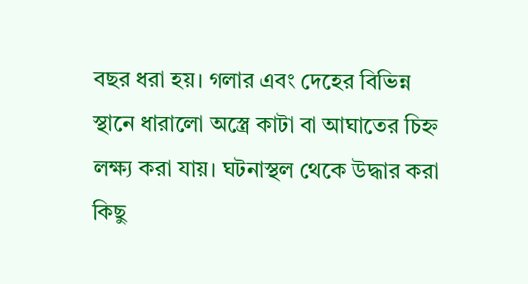বছর ধরা হয়। গলার এবং দেহের বিভিন্ন স্থানে ধারালো অস্ত্রে কাটা বা আঘাতের চিহ্ন লক্ষ্য করা যায়। ঘটনাস্থল থেকে উদ্ধার করা কিছু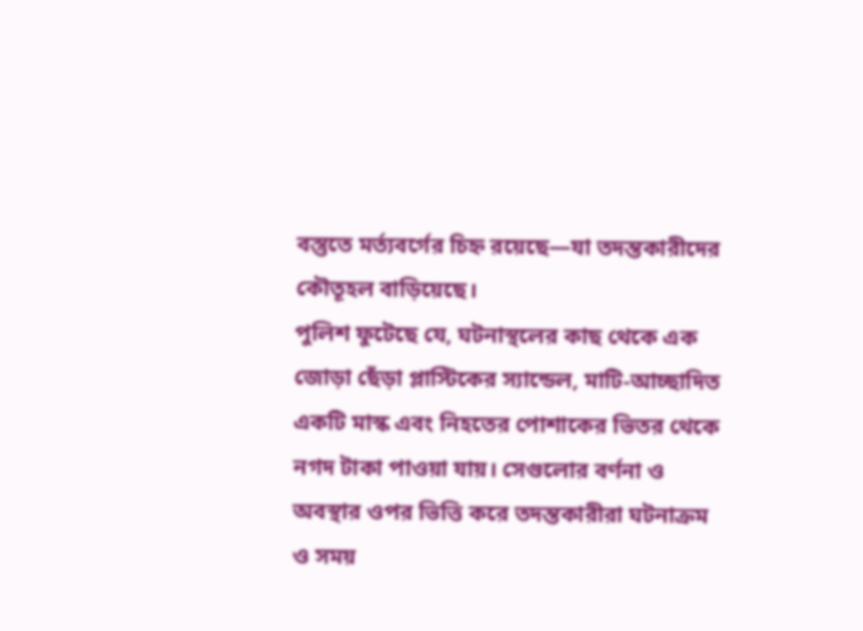বস্তুতে মর্ত্যবর্গের চিহ্ন রয়েছে—যা তদন্তকারীদের কৌতূহল বাড়িয়েছে।
পুলিশ ফুটেছে যে, ঘটনাস্থলের কাছ থেকে এক জোড়া ছেঁড়া প্লাস্টিকের স্যান্ডেল, মাটি-আচ্ছাদিত একটি মাস্ক এবং নিহতের পোশাকের ভিতর থেকে নগদ টাকা পাওয়া যায়। সেগুলোর বর্ণনা ও অবস্থার ওপর ভিত্তি করে তদন্তকারীরা ঘটনাক্রম ও সময়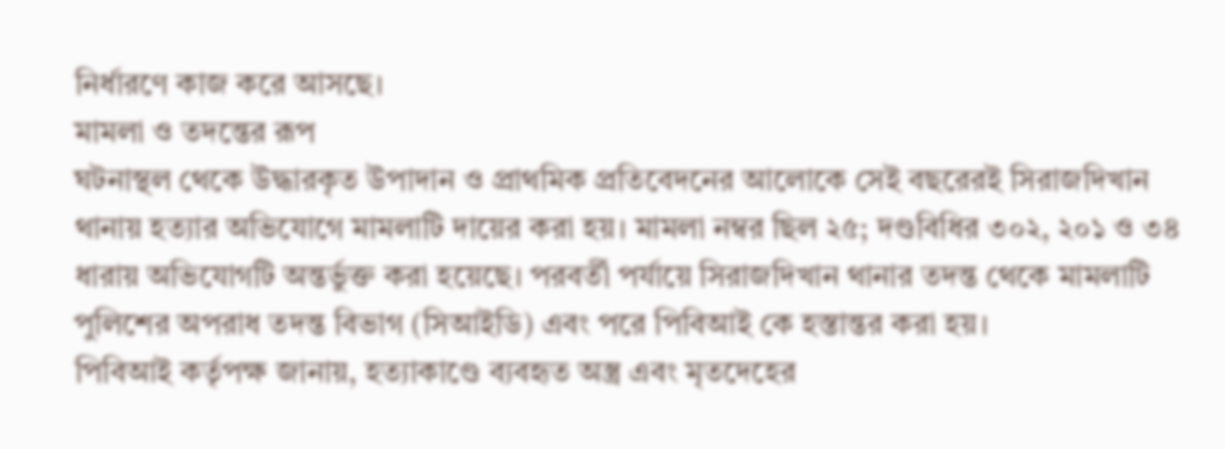নির্ধারণে কাজ করে আসছে।
মামলা ও তদন্তের রূপ
ঘটনাস্থল থেকে উদ্ধারকৃত উপাদান ও প্রাথমিক প্রতিবেদনের আলোকে সেই বছরেরই সিরাজদিখান থানায় হত্যার অভিযোগে মামলাটি দায়ের করা হয়। মামলা নম্বর ছিল ২৫; দণ্ডবিধির ৩০২, ২০১ ও ৩৪ ধারায় অভিযোগটি অন্তর্ভুক্ত করা হয়েছে। পরবর্তী পর্যায়ে সিরাজদিখান থানার তদন্ত থেকে মামলাটি পুলিশের অপরাধ তদন্ত বিভাগ (সিআইডি) এবং পরে পিবিআই কে হস্তান্তর করা হয়।
পিবিআই কর্তৃপক্ষ জানায়, হত্যাকাণ্ডে ব্যবহৃত অস্ত্র এবং মৃতদেহের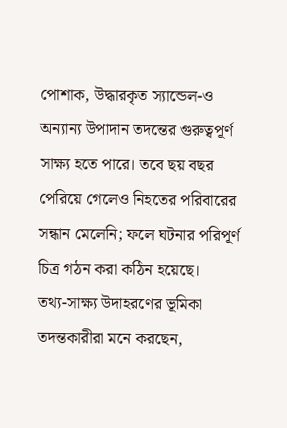পোশাক, উদ্ধারকৃত স্যান্ডেল-ও অন্যান্য উপাদান তদন্তের গুরুত্বপূর্ণ সাক্ষ্য হতে পারে। তবে ছয় বছর পেরিয়ে গেলেও নিহতের পরিবারের সন্ধান মেলেনি; ফলে ঘটনার পরিপূর্ণ চিত্র গঠন করা কঠিন হয়েছে।
তথ্য-সাক্ষ্য উদাহরণের ভূমিকা
তদন্তকারীরা মনে করছেন,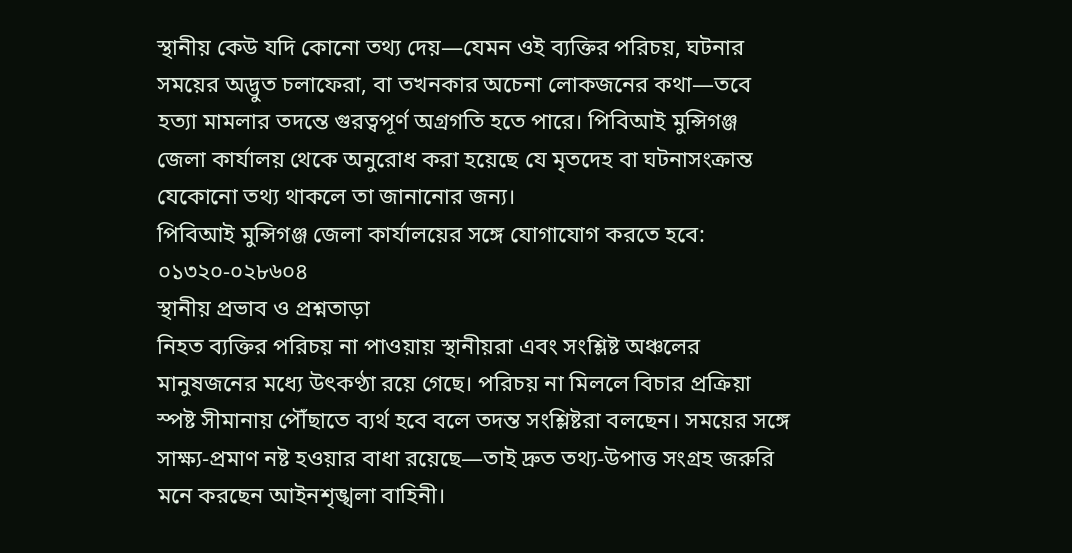স্থানীয় কেউ যদি কোনো তথ্য দেয়—যেমন ওই ব্যক্তির পরিচয়, ঘটনার সময়ের অদ্ভুত চলাফেরা, বা তখনকার অচেনা লোকজনের কথা—তবে হত্যা মামলার তদন্তে গুরত্বপূর্ণ অগ্রগতি হতে পারে। পিবিআই মুন্সিগঞ্জ জেলা কার্যালয় থেকে অনুরোধ করা হয়েছে যে মৃতদেহ বা ঘটনাসংক্রান্ত যেকোনো তথ্য থাকলে তা জানানোর জন্য।
পিবিআই মুন্সিগঞ্জ জেলা কার্যালয়ের সঙ্গে যোগাযোগ করতে হবে: ০১৩২০-০২৮৬০৪
স্থানীয় প্রভাব ও প্রশ্নতাড়া
নিহত ব্যক্তির পরিচয় না পাওয়ায় স্থানীয়রা এবং সংশ্লিষ্ট অঞ্চলের মানুষজনের মধ্যে উৎকণ্ঠা রয়ে গেছে। পরিচয় না মিললে বিচার প্রক্রিয়া স্পষ্ট সীমানায় পৌঁছাতে ব্যর্থ হবে বলে তদন্ত সংশ্লিষ্টরা বলছেন। সময়ের সঙ্গে সাক্ষ্য-প্রমাণ নষ্ট হওয়ার বাধা রয়েছে—তাই দ্রুত তথ্য-উপাত্ত সংগ্রহ জরুরি মনে করছেন আইনশৃঙ্খলা বাহিনী।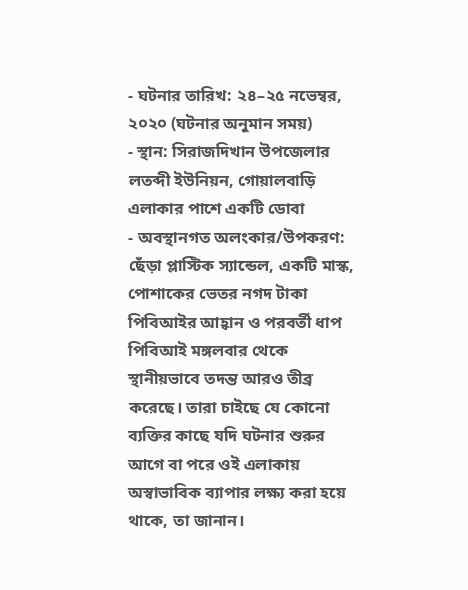- ঘটনার তারিখ: ২৪–২৫ নভেম্বর, ২০২০ (ঘটনার অনুমান সময়)
- স্থান: সিরাজদিখান উপজেলার লতব্দী ইউনিয়ন, গোয়ালবাড়ি এলাকার পাশে একটি ডোবা
- অবস্থানগত অলংকার/উপকরণ: ছেঁড়া প্লাস্টিক স্যান্ডেল, একটি মাস্ক, পোশাকের ভেতর নগদ টাকা
পিবিআইর আহ্বান ও পরবর্তী ধাপ
পিবিআই মঙ্গলবার থেকে স্থানীয়ভাবে তদন্ত আরও তীব্র করেছে। তারা চাইছে যে কোনো ব্যক্তির কাছে যদি ঘটনার শুরুর আগে বা পরে ওই এলাকায় অস্বাভাবিক ব্যাপার লক্ষ্য করা হয়ে থাকে, তা জানান।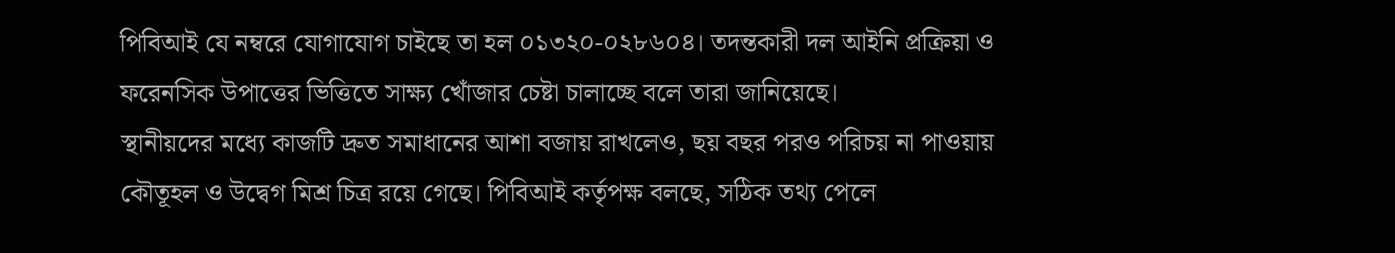পিবিআই যে নম্বরে যোগাযোগ চাইছে তা হল ০১৩২০-০২৮৬০৪। তদন্তকারী দল আইনি প্রক্রিয়া ও ফরেনসিক উপাত্তের ভিত্তিতে সাক্ষ্য খোঁজার চেষ্টা চালাচ্ছে বলে তারা জানিয়েছে।
স্থানীয়দের মধ্যে কাজটি দ্রুত সমাধানের আশা বজায় রাখলেও, ছয় বছর পরও পরিচয় না পাওয়ায় কৌতূহল ও উদ্বেগ মিশ্র চিত্র রয়ে গেছে। পিবিআই কর্তৃপক্ষ বলছে, সঠিক তথ্য পেলে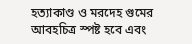হত্যাকাণ্ড ও মরদেহ গুমের আবহচিত্র স্পষ্ট হবে এবং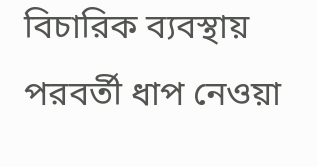বিচারিক ব্যবস্থায় পরবর্তী ধাপ নেওয়া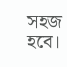সহজ হবে।